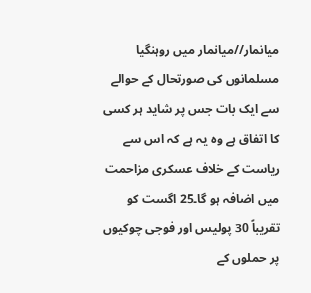میانمار//میانمار میں روہنگیا مسلمانوں کی صورتحال کے حوالے سے ایک بات جس پر شاید ہر کسی کا اتفاق ہے وہ یہ ہے کہ اس سے ریاست کے خلاف عسکری مزاحمت میں اضافہ ہو گا۔25 اگست کو تقریباً 30 پولیس اور فوجی چوکیوں پر حملوں کے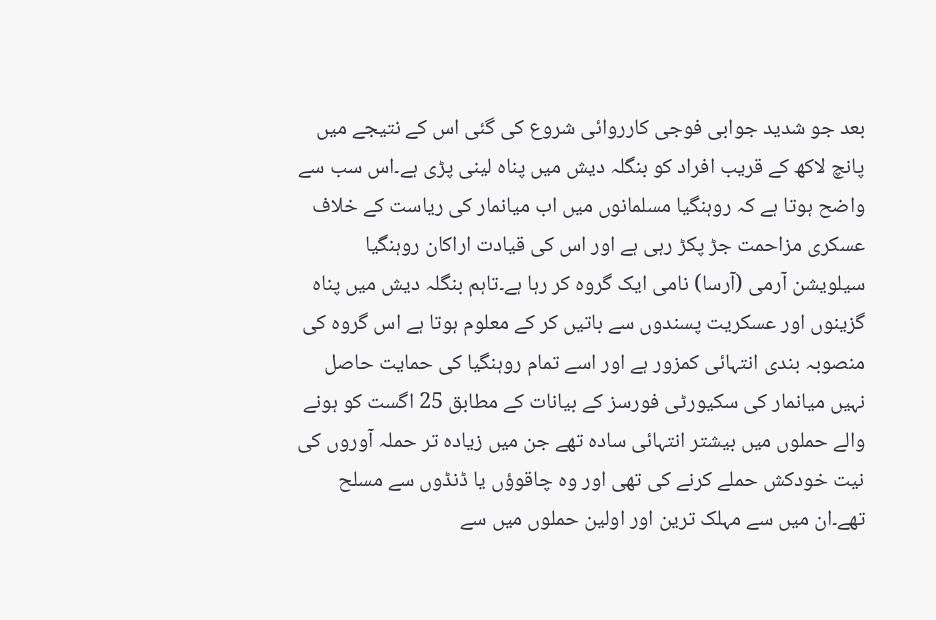بعد جو شدید جوابی فوجی کارروائی شروع کی گئی اس کے نتیجے میں پانچ لاکھ کے قریب افراد کو بنگلہ دیش میں پناہ لینی پڑی ہے۔اس سب سے واضح ہوتا ہے کہ روہنگیا مسلمانوں میں اب میانمار کی ریاست کے خلاف عسکری مزاحمت جڑ پکڑ رہی ہے اور اس کی قیادت اراکان روہنگیا سیلویشن آرمی (آرسا) نامی ایک گروہ کر رہا ہے۔تاہم بنگلہ دیش میں پناہ گزینوں اور عسکریت پسندوں سے باتیں کر کے معلوم ہوتا ہے اس گروہ کی منصوبہ بندی انتہائی کمزور ہے اور اسے تمام روہنگیا کی حمایت حاصل نہیں میانمار کی سکیورٹی فورسز کے بیانات کے مطابق 25 اگست کو ہونے والے حملوں میں بیشتر انتہائی سادہ تھے جن میں زیادہ تر حملہ آوروں کی نیت خودکش حملے کرنے کی تھی اور وہ چاقوؤں یا ڈنڈوں سے مسلح تھے۔ان میں سے مہلک ترین اور اولین حملوں میں سے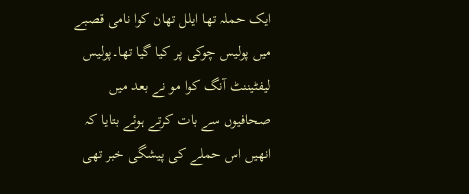ایک حملہ تھا ایلل تھان کوا نامی قصبے میں پولیس چوکی پر کیا گیا تھا۔پولیس لیفٹیننٹ آنگ کوا مو نے بعد میں صحافیوں سے بات کرتے ہوئے بتایا کہ انھیں اس حملے کی پیشگی خبر تھی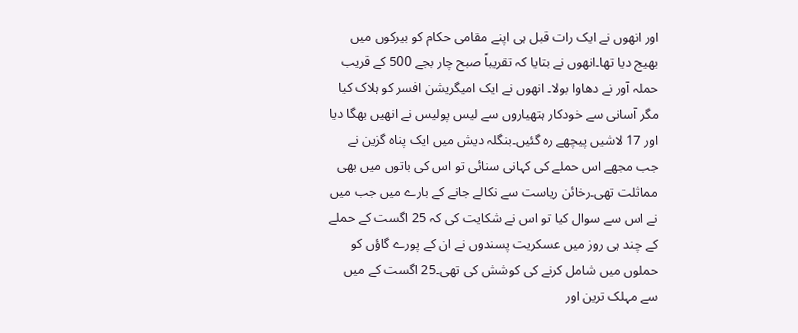اور انھوں نے ایک رات قبل ہی اپنے مقامی حکام کو بیرکوں میں بھیج دیا تھا۔انھوں نے بتایا کہ تقریباً صبح چار بجے 500 کے قریب حملہ آور نے دھاوا بولا۔ انھوں نے ایک امیگریشن افسر کو ہلاک کیا مگر آسانی سے خودکار ہتھیاروں سے لیس پولیس نے انھیں بھگا دیا اور 17 لاشیں پیچھے رہ گئیں۔بنگلہ دیش میں ایک پناہ گزین نے جب مجھے اس حملے کی کہانی سنائی تو اس کی باتوں میں بھی مماثلت تھی۔رخائن ریاست سے نکالے جانے کے بارے میں جب میں نے اس سے سوال کیا تو اس نے شکایت کی کہ 25 اگست کے حملے کے چند ہی روز میں عسکریت پسندوں نے ان کے پورے گاؤں کو حملوں میں شامل کرنے کی کوشش کی تھی۔25 اگست کے میں سے مہلک ترین اور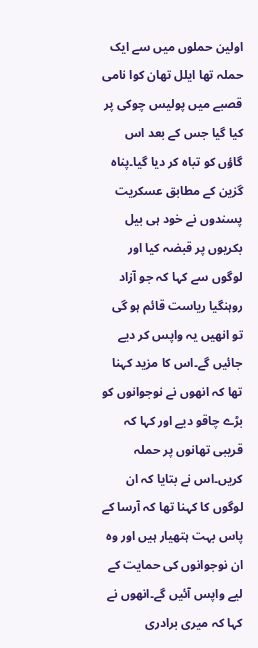اولین حملوں میں سے ایک حملہ تھا ایلل تھان کوا نامی قصبے میں پولیس چوکی پر کیا گیا جس کے بعد اس گاؤں کو تباہ کر دیا گیا۔پناہ گزین کے مطابق عسکریت پسندوں نے خود ہی بیل بکریوں پر قبضہ کیا اور لوگوں سے کہا کہ جو آزاد روہنگیا ریاست قائم ہو گی تو انھیں یہ واپس کر دیے جائیں گے۔اس کا مزید کہنا تھا کہ انھوں نے نوجوانوں کو بڑے چاقو دیے اور کہا کہ قریبی تھانوں پر حملہ کریں۔اس نے بتایا کہ ان لوگوں کا کہنا تھا کہ آرسا کے پاس بہت ہتھیار ہیں اور وہ ان نوجوانوں کی حمایت کے لیے واپس آئیں گے۔انھوں نے کہا کہ میری برادری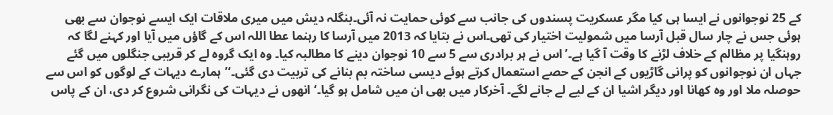کے 25 نوجوانوں نے ایسا ہی کیا مگر عسکریت پسندوں کی جانب سے کوئی حمایت نہ آئی۔بنگلہ دیش میں میری ملاقات ایک ایسے نوجوان سے بھی ہوئی جس نے چار سال قبل آرسا میں شمولیت اختیار کی تھی۔اس نے بتایا کہ 2013 میں آرسا کا رہنما عطا اللہ اس کے گاؤں میں آیا اور کہنے لگا کہ روہنگیا پر مظالم کے خلاف لڑنے کا وقت آ گیا ہے۔’اس نے ہر برادری سے 5 سے 10 نوجوان دینے کا مطالبہ کیا۔ وہ ایک گروہ لے کر قریبی جنگلوں میں گئے جہاں ان نوجوانوں کو پرانی گاڑیوں کے انجن کے حصے استعمال کرتے ہوئے دیسی ساختہ بم بنانے کی تربیت دی گئی۔‘’ہمارے دیہات کے لوگوں کو اس سے حوصلہ ملا اور وہ کھانا اور دیگر اشیا ان کے لیے لے جانے لگے۔ آخرکار میں بھی ان میں شامل ہو گیا۔‘انھوں نے دیہات کی نگرانی شروع کر دی، ان کے پاس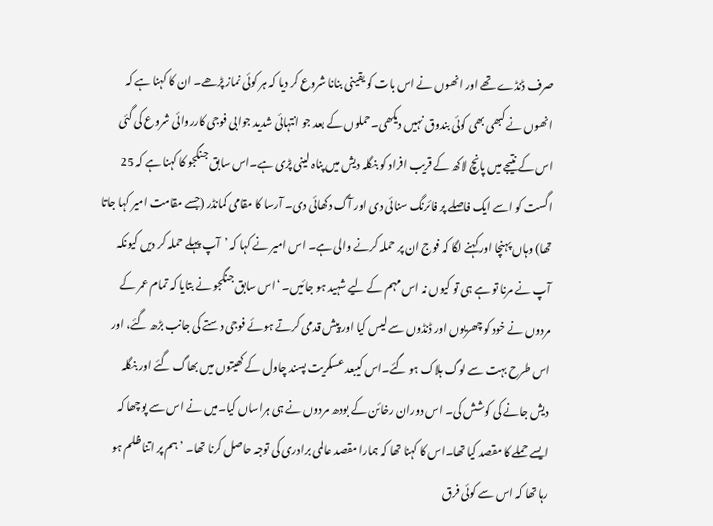صرف ڈنڈے تھے اور انھوں نے اس بات کو یقینی بنانا شروع کر دیا کہ ہر کوئی نماز پڑھے۔ ان کا کہنا ہے کہ انھوں نے کبھی بھی کوئی بندوق نہیں دیکھی۔حملوں کے بعد جو انتہائی شدید جوابی فوجی کارروائی شروع کی گئی اس کے نتیجے میں پانچ لاکھ کے قریب افراد کو بنگلہ دیش میں پناہ لینی پڑی ہے۔اس سابق جنگجو کا کہنا ہے کہ 25 اگست کو اسے ایک فاصلے پر فائرنگ سنائی دی اور آگ دکھائی دی۔ آرسا کا مقامی کمانڈر (جسے مقامت امیر کہا جاتا تھا) وہاں پہنچا اور کہنے لگا کہ فوج ان پر حملہ کرنے والی ہے۔ اس امیر نے کہا کہ ’آپ پہلے حملہ کر دیں کیونکہ آپ نے مرنا تو ہے ہی تو کیوں نہ اس مہم کے لیے شہید ہو جائیں۔ ‘اس سابق جنگجو نے بتایا کہ تمام عمر کے مردوں نے خود کو چھریوں اور ڈنڈوں سے لیس کیا اور پیش قدمی کرتے ہوئے فوجی دستے کی جانب بڑھ گئے، اور اس طرح بہت سے لوگ ہلاک ہو گئے۔اس کیبعد عسکریت پسند چاول کے کھیتوں میں بھاگ گئے اور بنگلہ دیش جانے کی کوشش کی۔ اس دوران رخائن کے بودھ مردوں نے ہی ہراساں کیا۔میں نے اس سے پوچھا کہ ایسے حملے کا مقصد کیا تھا۔اس کا کہنا تھا کہ ہمارا مقصد عالمی برادری کی توجہ حاصل کرنا تھا۔ ’ہم پر اتنا ظلم ہو رہا تھا کہ اس سے کوئی فرق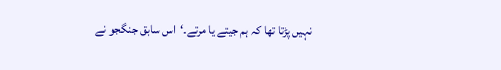نہیں پڑتا تھا کہ ہم جیتے یا مرتے۔‘اس سابق جنگجو نے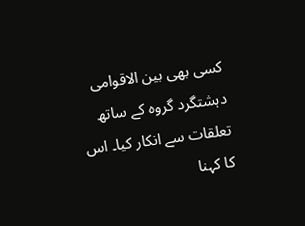کسی بھی بین الاقوامی دہشتگرد گروہ کے ساتھ تعلقات سے انکار کیا۔ اس کا کہنا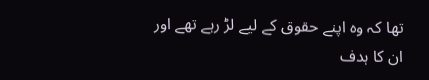تھا کہ وہ اپنے حقوق کے لیے لڑ رہے تھے اور ان کا ہدف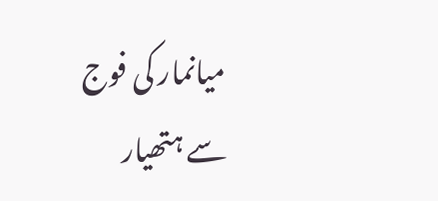میانمار کی فوج سے ہتھیار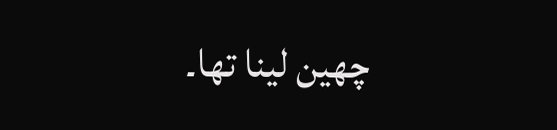چھین لینا تھا۔